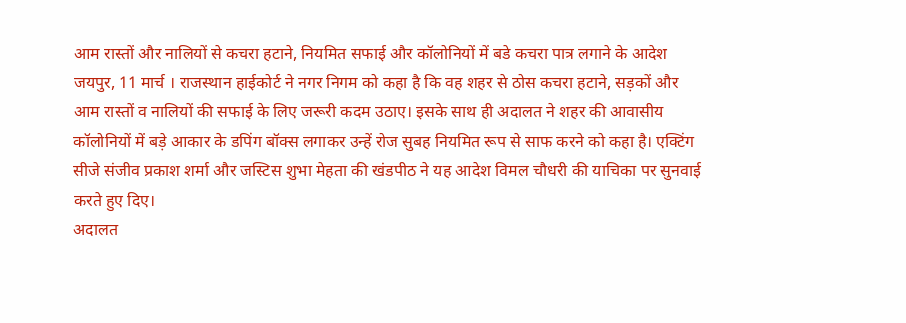आम रास्तों और नालियों से कचरा हटाने, नियमित सफाई और कॉलोनियों में बडे कचरा पात्र लगाने के आदेश
जयपुर, 11 मार्च । राजस्थान हाईकोर्ट ने नगर निगम को कहा है कि वह शहर से ठोस कचरा हटाने, सड़कों और आम रास्तों व नालियों की सफाई के लिए जरूरी कदम उठाए। इसके साथ ही अदालत ने शहर की आवासीय कॉलोनियों में बड़े आकार के डपिंग बॉक्स लगाकर उन्हें रोज सुबह नियमित रूप से साफ करने को कहा है। एक्टिंग सीजे संजीव प्रकाश शर्मा और जस्टिस शुभा मेहता की खंडपीठ ने यह आदेश विमल चौधरी की याचिका पर सुनवाई करते हुए दिए।
अदालत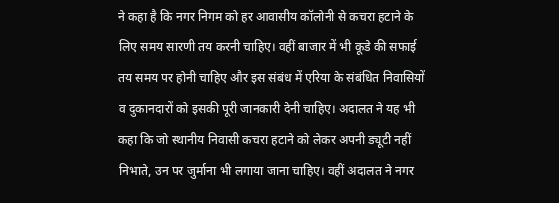ने कहा है कि नगर निगम को हर आवासीय कॉलोनी से कचरा हटाने के लिए समय सारणी तय करनी चाहिए। वहीं बाजार में भी कूडे की सफाई तय समय पर होनी चाहिए और इस संबंध में एरिया के संबंधित निवासियों व दुकानदारों को इसकी पूरी जानकारी देनी चाहिए। अदालत ने यह भी कहा कि जो स्थानीय निवासी कचरा हटाने को लेकर अपनी ड्यूटी नहीं निभाते, उन पर जुर्माना भी लगाया जाना चाहिए। वहीं अदालत ने नगर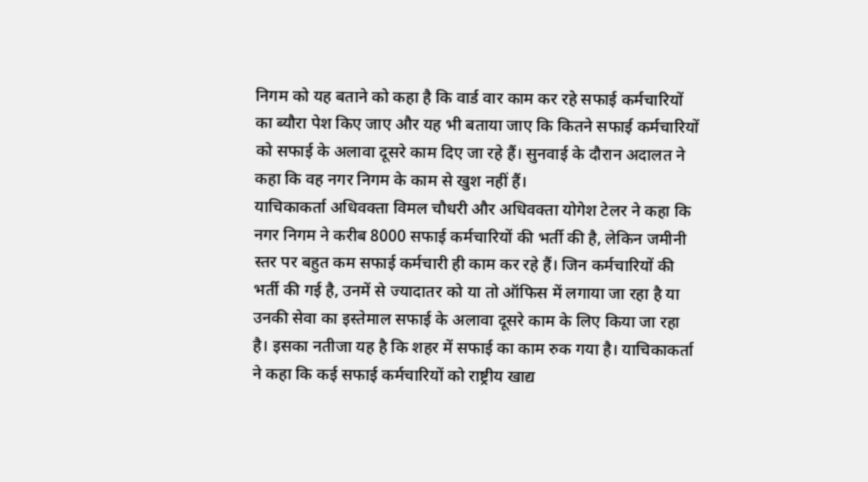निगम को यह बताने को कहा है कि वार्ड वार काम कर रहे सफाई कर्मचारियों का ब्यौरा पेश किए जाए और यह भी बताया जाए कि कितने सफाई कर्मचारियों को सफाई के अलावा दूसरे काम दिए जा रहे हैं। सुनवाई के दौरान अदालत ने कहा कि वह नगर निगम के काम से खुश नहीं हैं।
याचिकाकर्ता अधिवक्ता विमल चौधरी और अधिवक्ता योगेश टेलर ने कहा कि नगर निगम ने करीब 8000 सफाई कर्मचारियों की भर्ती की है, लेकिन जमीनी स्तर पर बहुत कम सफाई कर्मचारी ही काम कर रहे हैं। जिन कर्मचारियों की भर्ती की गई है, उनमें से ज्यादातर को या तो ऑफिस में लगाया जा रहा है या उनकी सेवा का इस्तेमाल सफाई के अलावा दूसरे काम के लिए किया जा रहा है। इसका नतीजा यह है कि शहर में सफाई का काम रुक गया है। याचिकाकर्ता ने कहा कि कई सफाई कर्मचारियों को राष्ट्रीय खाद्य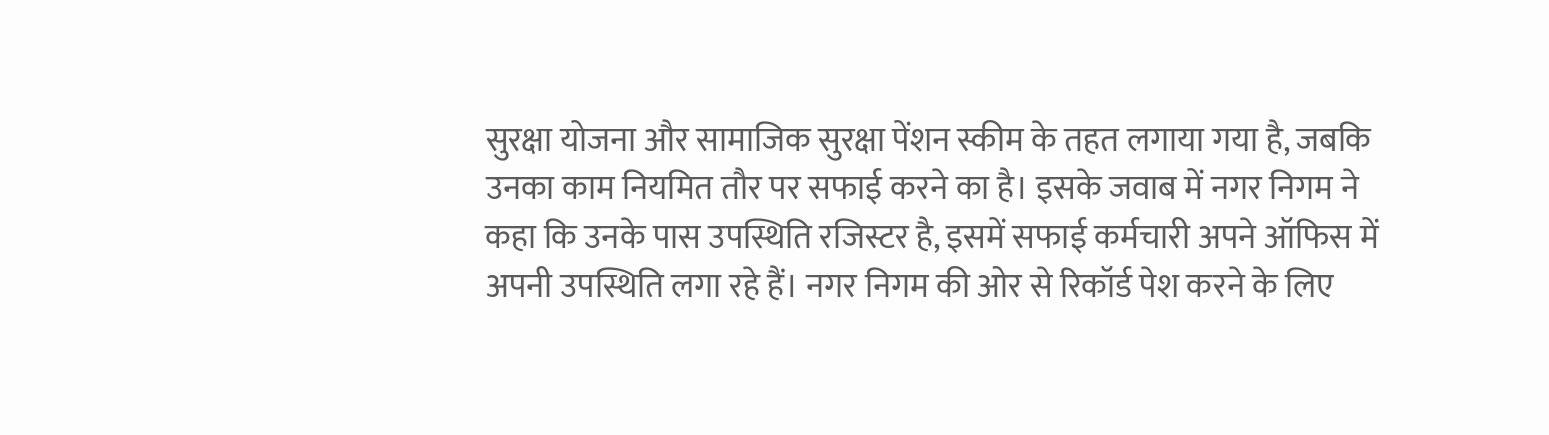सुरक्षा योजना और सामाजिक सुरक्षा पेंशन स्कीम के तहत लगाया गया है, जबकि उनका काम नियमित तौर पर सफाई करने का है। इसके जवाब में नगर निगम ने कहा कि उनके पास उपस्थिति रजिस्टर है, इसमें सफाई कर्मचारी अपने ऑफिस में अपनी उपस्थिति लगा रहे हैं। नगर निगम की ओर से रिकॉर्ड पेश करने के लिए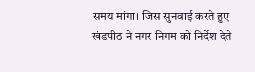समय मांगा। जिस सुनवाई करते हुए खंडपीठ ने नगर निगम को निर्देश देते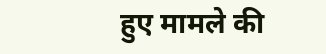हुए मामले की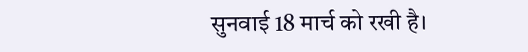सुनवाई 18 मार्च को रखी है।